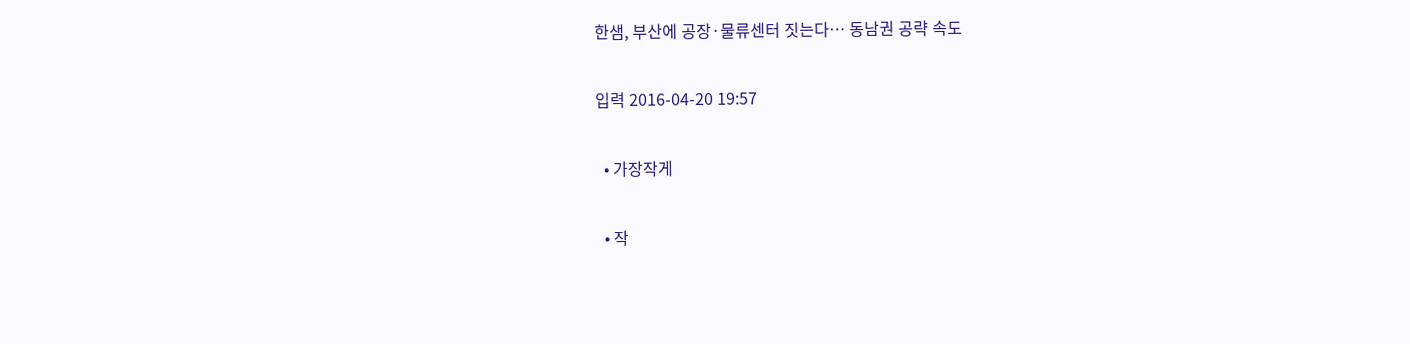한샘, 부산에 공장·물류센터 짓는다… 동남권 공략 속도

입력 2016-04-20 19:57

  • 가장작게

  • 작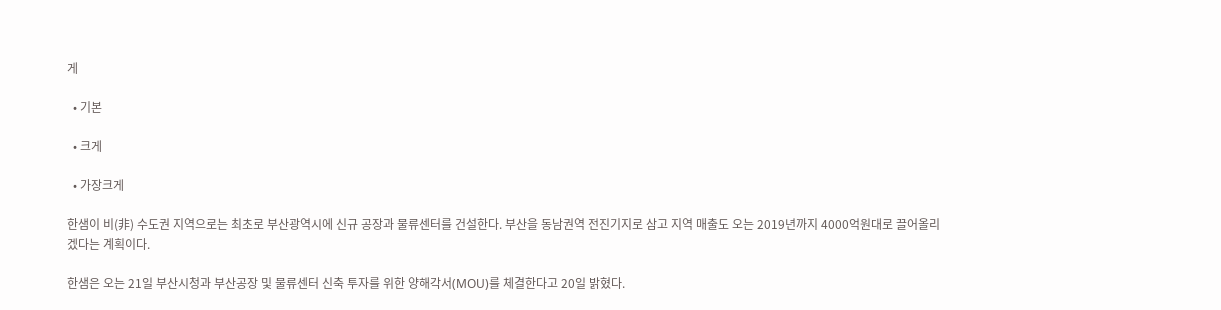게

  • 기본

  • 크게

  • 가장크게

한샘이 비(非) 수도권 지역으로는 최초로 부산광역시에 신규 공장과 물류센터를 건설한다. 부산을 동남권역 전진기지로 삼고 지역 매출도 오는 2019년까지 4000억원대로 끌어올리겠다는 계획이다.

한샘은 오는 21일 부산시청과 부산공장 및 물류센터 신축 투자를 위한 양해각서(MOU)를 체결한다고 20일 밝혔다.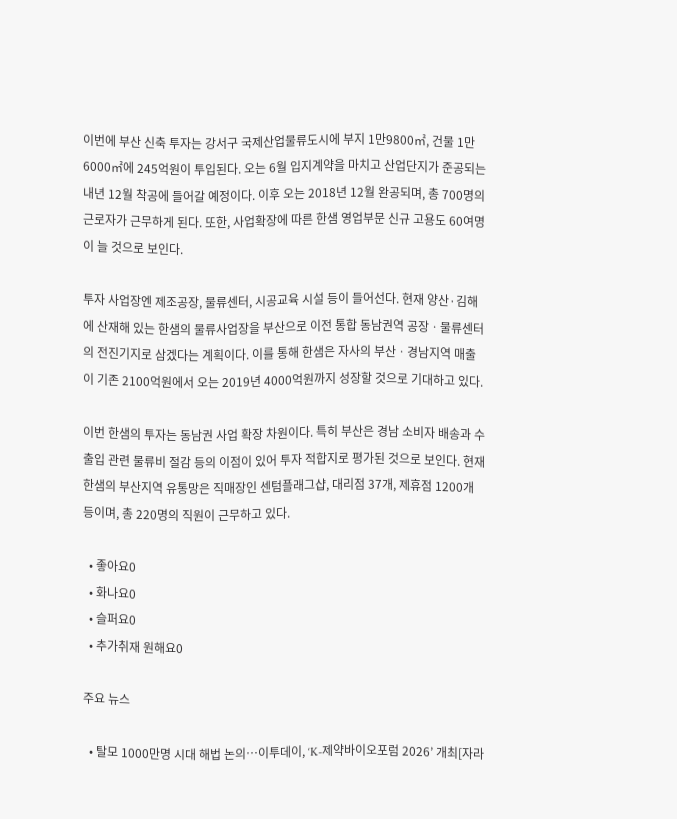이번에 부산 신축 투자는 강서구 국제산업물류도시에 부지 1만9800㎡, 건물 1만6000㎡에 245억원이 투입된다. 오는 6월 입지계약을 마치고 산업단지가 준공되는 내년 12월 착공에 들어갈 예정이다. 이후 오는 2018년 12월 완공되며, 총 700명의 근로자가 근무하게 된다. 또한, 사업확장에 따른 한샘 영업부문 신규 고용도 60여명이 늘 것으로 보인다.

투자 사업장엔 제조공장, 물류센터, 시공교육 시설 등이 들어선다. 현재 양산·김해에 산재해 있는 한샘의 물류사업장을 부산으로 이전 통합 동남권역 공장ㆍ물류센터의 전진기지로 삼겠다는 계획이다. 이를 통해 한샘은 자사의 부산ㆍ경남지역 매출이 기존 2100억원에서 오는 2019년 4000억원까지 성장할 것으로 기대하고 있다.

이번 한샘의 투자는 동남권 사업 확장 차원이다. 특히 부산은 경남 소비자 배송과 수출입 관련 물류비 절감 등의 이점이 있어 투자 적합지로 평가된 것으로 보인다. 현재 한샘의 부산지역 유통망은 직매장인 센텀플래그샵, 대리점 37개, 제휴점 1200개 등이며, 총 220명의 직원이 근무하고 있다.

  • 좋아요0
  • 화나요0
  • 슬퍼요0
  • 추가취재 원해요0

주요 뉴스

  • 탈모 1000만명 시대 해법 논의…이투데이, ‘K-제약바이오포럼 2026’ 개최[자라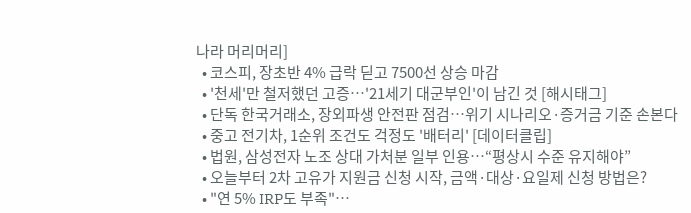나라 머리머리]
  • 코스피, 장초반 4% 급락 딛고 7500선 상승 마감
  • '천세'만 철저했던 고증…'21세기 대군부인'이 남긴 것 [해시태그]
  • 단독 한국거래소, 장외파생 안전판 점검…위기 시나리오·증거금 기준 손본다
  • 중고 전기차, 1순위 조건도 걱정도 '배터리' [데이터클립]
  • 법원, 삼성전자 노조 상대 가처분 일부 인용…“평상시 수준 유지해야”
  • 오늘부터 2차 고유가 지원금 신청 시작, 금액·대상·요일제 신청 방법은?
  • "연 5% IRP도 부족"…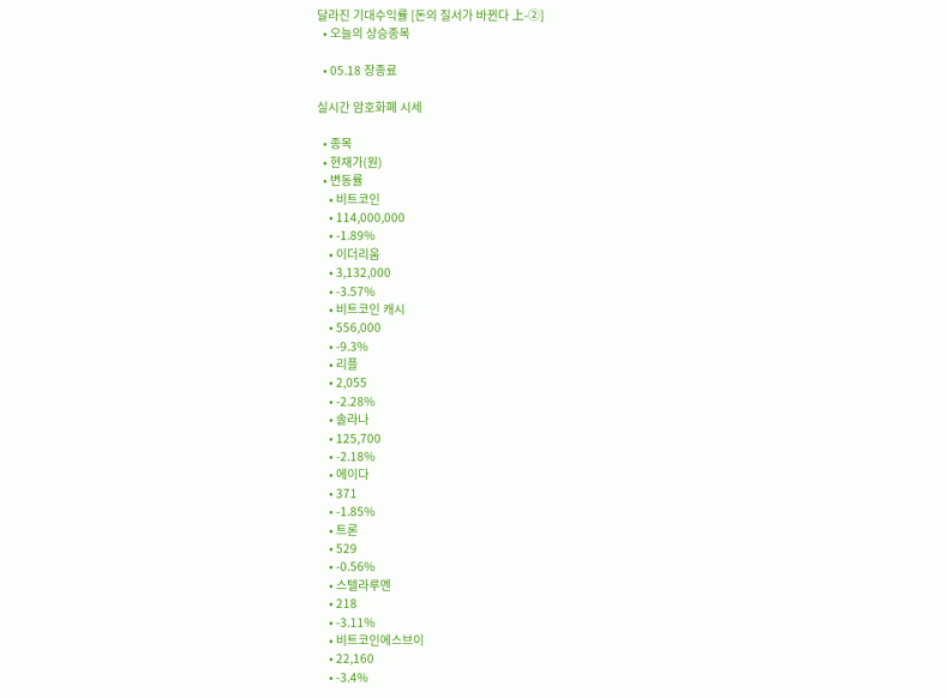달라진 기대수익률 [돈의 질서가 바뀐다 上-②]
  • 오늘의 상승종목

  • 05.18 장종료

실시간 암호화폐 시세

  • 종목
  • 현재가(원)
  • 변동률
    • 비트코인
    • 114,000,000
    • -1.89%
    • 이더리움
    • 3,132,000
    • -3.57%
    • 비트코인 캐시
    • 556,000
    • -9.3%
    • 리플
    • 2,055
    • -2.28%
    • 솔라나
    • 125,700
    • -2.18%
    • 에이다
    • 371
    • -1.85%
    • 트론
    • 529
    • -0.56%
    • 스텔라루멘
    • 218
    • -3.11%
    • 비트코인에스브이
    • 22,160
    • -3.4%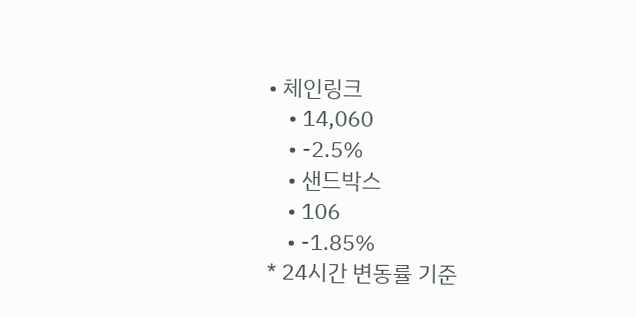• 체인링크
    • 14,060
    • -2.5%
    • 샌드박스
    • 106
    • -1.85%
* 24시간 변동률 기준